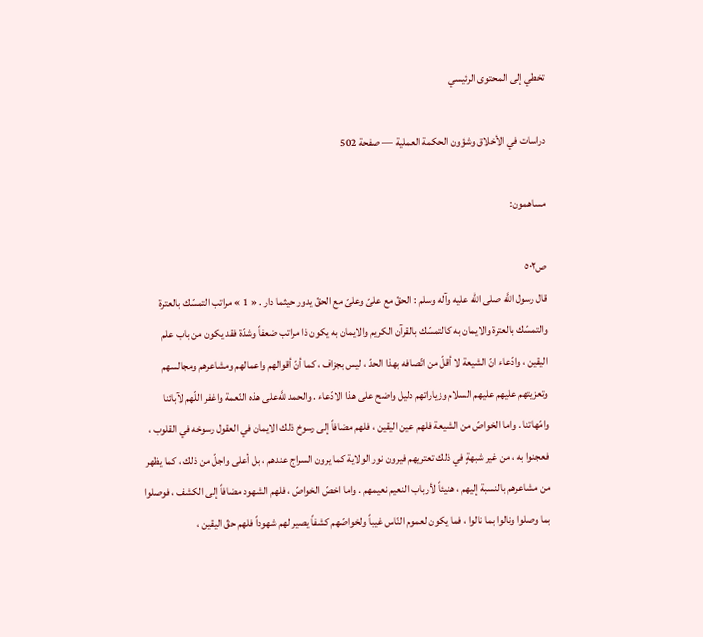تخطي إلى المحتوى الرئيسي

دراسات في الأخلاق وشؤون الحكمة العملية — صفحة 502

مساهمون:

ص٥٠٢
قال رسول اللَّه صلى الله عليه وآله وسلم : الحقّ مع علىّ وعلىّ مع الحقّ يدور حيثما دار . « 1 » مراتب التمسّك بالعترة والتمسّك بالعترة والايمان به كالتمسّك بالقرآن الكريم والايمان به يكون ذا مراتب ضعفاً وشدّة فقد يكون من باب علم اليقين ، وادّعاء انّ الشيعة لا أقلّ من اتّصافه بهذا الحدّ ، ليس بجزاف ، كما أنّ أقوالهم واعمالهم ومشاعرهم ومجالسهم وتعزيتهم عليهم عليهم السلام وزياراتهم دليل واضح على هذا الادّعاء . والحمد للَّه‌على هذه النّعمة واغفر اللّهم لآبائنا وامّهاتنا . واما الخواصّ من الشيعة فلهم عين اليقين ، فلهم مضافاً إلى رسوخ ذلك الايمان في العقول رسوخه في القلوب ، فعجنوا به ، من غير شبهةٍ في ذلك تعتريهم فيرون نور الولاية كما يرون السراج عندهم ، بل أعلى واجلّ من ذلك ، كما يظهر من مشاعرهم بالنسبة إليهم ، هنيئاً لأرباب النعيم نعيمهم . واما اخصّ الخواصّ ، فلهم الشهود مضافاً إلى الكشف ، فوصلوا بما وصلوا ونالوا بما نالوا ، فما يكون لعموم النّاس غيباً ولخواصّهم كشفاً يصير لهم شهوداً فلهم حقّ اليقين ،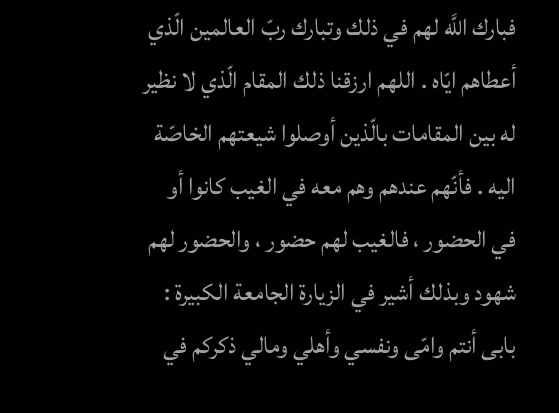فبارك اللَّه لهم في ذلك وتبارك ربّ العالمين الّذي أعطاهم ايّاه . اللهم ارزقنا ذلك المقام الّذي لا نظير له بين المقامات بالّذين أوصلوا شيعتهم الخاصّة اليه . فأنّهم عندهم وهم معه في الغيب كانوا أو في الحضور ، فالغيب لهم حضور ، والحضور لهم شهود وبذلك أشير في الزيارة الجامعة الكبيرة : بابى أنتم وامّى ونفسي وأهلي ومالي ذكركم في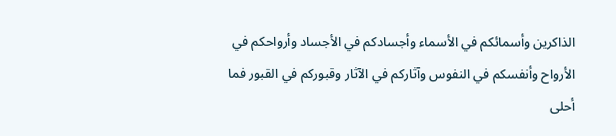الذاكرين وأسمائكم في الأسماء وأجسادكم في الأجساد وأرواحكم في الأرواح وأنفسكم في النفوس وآثاركم في الآثار وقبوركم في القبور فما أحلى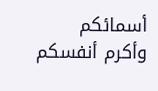أسمائكم وأكرم أنفسكم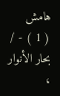هامش
( 1 ) - / بحار الأنوار ،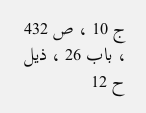ج 10 ، ص 432 ، باب 26 ، ذيل ح 12